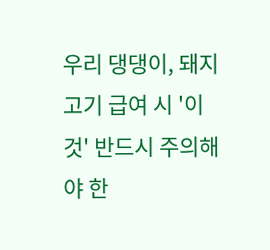우리 댕댕이, 돼지고기 급여 시 '이것' 반드시 주의해야 한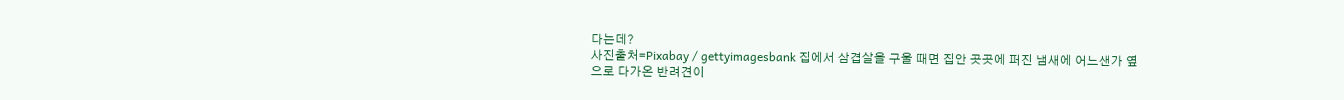다는데?
사진출처=Pixabay / gettyimagesbank 집에서 삼겹살을 구울 때면 집안 곳곳에 퍼진 냄새에 어느샌가 옆으로 다가온 반려견이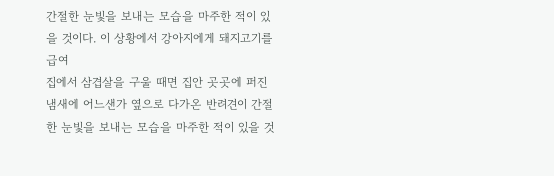간절한 눈빛을 보내는 모습을 마주한 적이 있을 것이다. 이 상황에서 강아지에게 돼지고기를 급여
집에서 삼겹살을 구울 때면 집안 곳곳에 퍼진 냄새에 어느샌가 옆으로 다가온 반려견이 간절한 눈빛을 보내는 모습을 마주한 적이 있을 것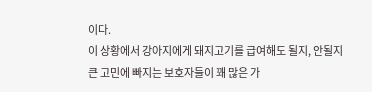이다.
이 상황에서 강아지에게 돼지고기를 급여해도 될지, 안될지 큰 고민에 빠지는 보호자들이 꽤 많은 가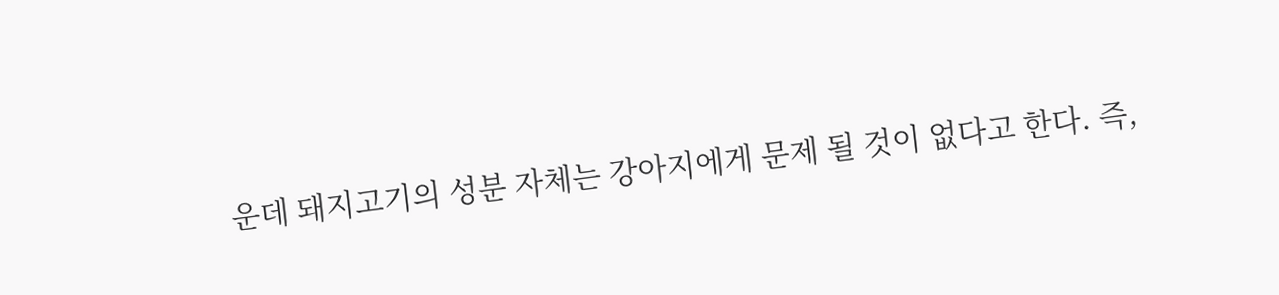운데 돼지고기의 성분 자체는 강아지에게 문제 될 것이 없다고 한다. 즉,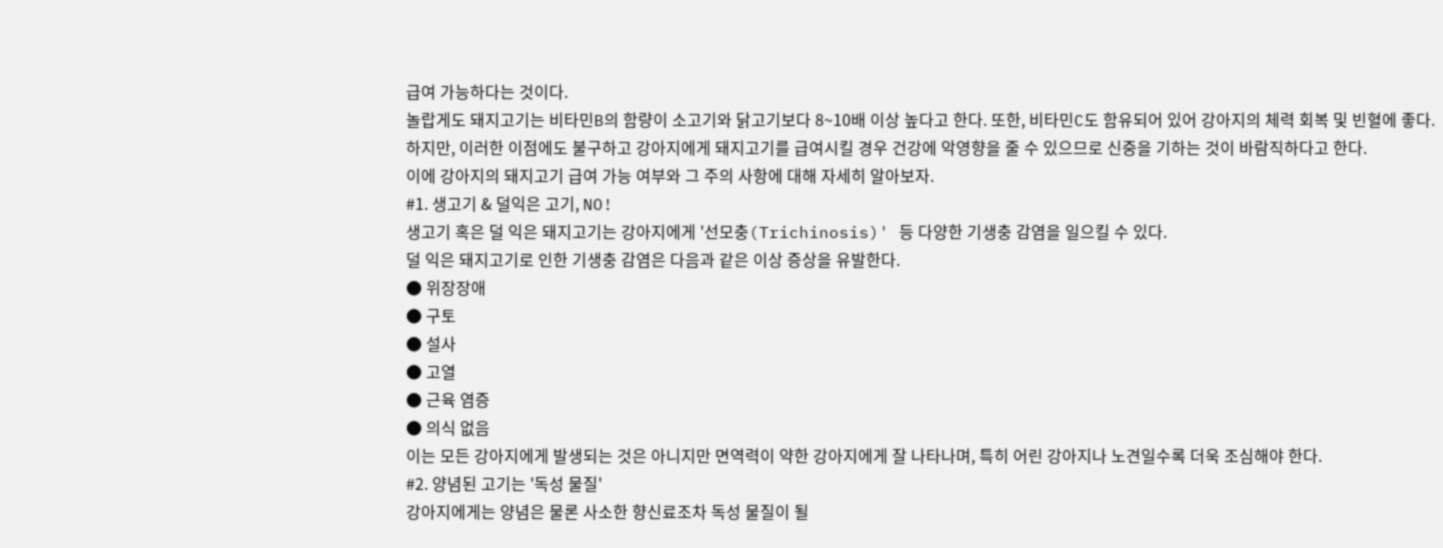급여 가능하다는 것이다.
놀랍게도 돼지고기는 비타민B의 함량이 소고기와 닭고기보다 8~10배 이상 높다고 한다. 또한, 비타민C도 함유되어 있어 강아지의 체력 회복 및 빈혈에 좋다.
하지만, 이러한 이점에도 불구하고 강아지에게 돼지고기를 급여시킬 경우 건강에 악영향을 줄 수 있으므로 신중을 기하는 것이 바람직하다고 한다.
이에 강아지의 돼지고기 급여 가능 여부와 그 주의 사항에 대해 자세히 알아보자.
#1. 생고기 & 덜익은 고기, NO!
생고기 혹은 덜 익은 돼지고기는 강아지에게 '선모충(Trichinosis)' 등 다양한 기생충 감염을 일으킬 수 있다.
덜 익은 돼지고기로 인한 기생충 감염은 다음과 같은 이상 증상을 유발한다.
● 위장장애
● 구토
● 설사
● 고열
● 근육 염증
● 의식 없음
이는 모든 강아지에게 발생되는 것은 아니지만 면역력이 약한 강아지에게 잘 나타나며, 특히 어린 강아지나 노견일수록 더욱 조심해야 한다.
#2. 양념된 고기는 '독성 물질'
강아지에게는 양념은 물론 사소한 향신료조차 독성 물질이 될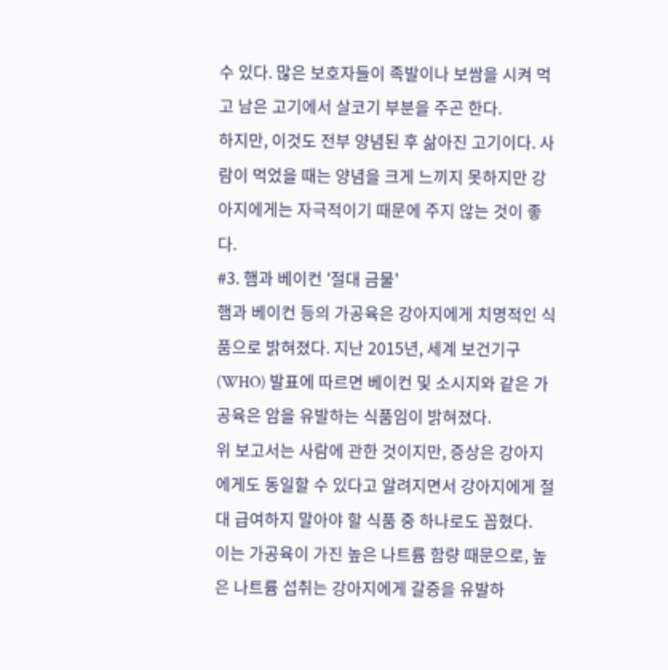수 있다. 많은 보호자들이 족발이나 보쌈을 시켜 먹고 남은 고기에서 살코기 부분을 주곤 한다.
하지만, 이것도 전부 양념된 후 삶아진 고기이다. 사람이 먹었을 때는 양념을 크게 느끼지 못하지만 강아지에게는 자극적이기 때문에 주지 않는 것이 좋다.
#3. 햄과 베이컨 '절대 금물'
햄과 베이컨 등의 가공육은 강아지에게 치명적인 식품으로 밝혀졌다. 지난 2015년, 세계 보건기구(WHO) 발표에 따르면 베이컨 및 소시지와 같은 가공육은 암을 유발하는 식품임이 밝혀졌다.
위 보고서는 사람에 관한 것이지만, 증상은 강아지에게도 동일할 수 있다고 알려지면서 강아지에게 절대 급여하지 말아야 할 식품 중 하나로도 꼽혔다.
이는 가공육이 가진 높은 나트륨 함량 때문으로, 높은 나트륨 섭취는 강아지에게 갈증을 유발하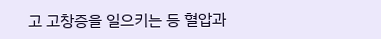고 고창증을 일으키는 등 혈압과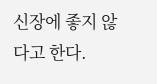신장에 좋지 않다고 한다.